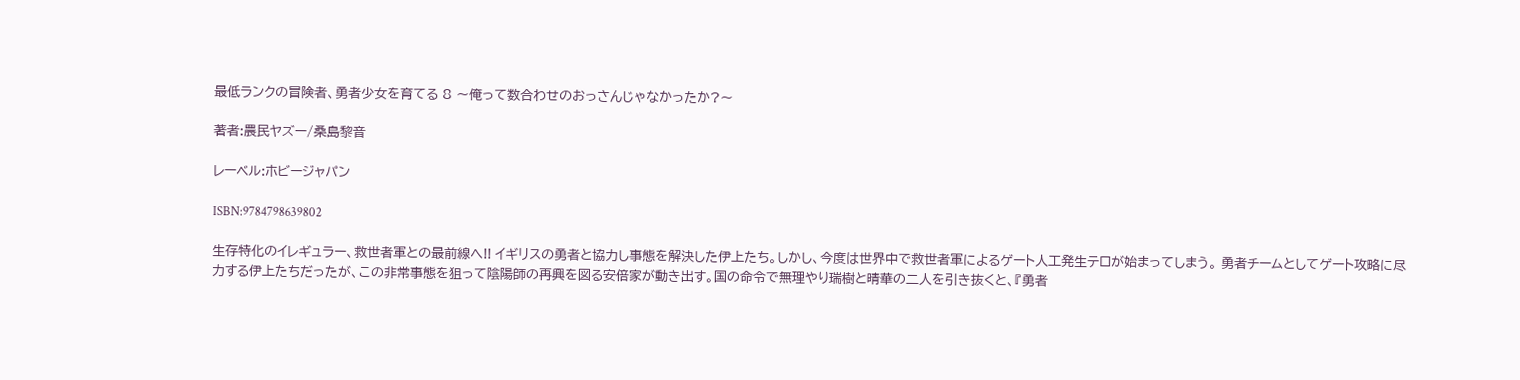最低ランクの冒険者、勇者少女を育てる 8 〜俺って数合わせのおっさんじゃなかったか?〜

著者:農民ヤズー/桑島黎音

レーベル:ホビージャパン

ISBN:9784798639802

生存特化のイレギュラー、救世者軍との最前線へ!! イギリスの勇者と協力し事態を解決した伊上たち。しかし、今度は世界中で救世者軍によるゲート人工発生テロが始まってしまう。 勇者チームとしてゲート攻略に尽力する伊上たちだったが、この非常事態を狙って陰陽師の再興を図る安倍家が動き出す。国の命令で無理やり瑞樹と晴華の二人を引き抜くと、『勇者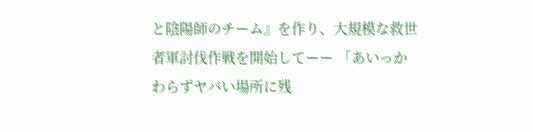と陰陽師のチーム』を作り、大規模な救世者軍討伐作戦を開始してーー 「あいっかわらずヤバい場所に残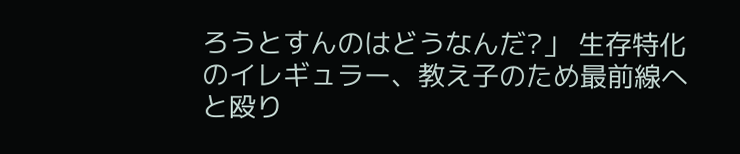ろうとすんのはどうなんだ?」 生存特化のイレギュラー、教え子のため最前線へと殴り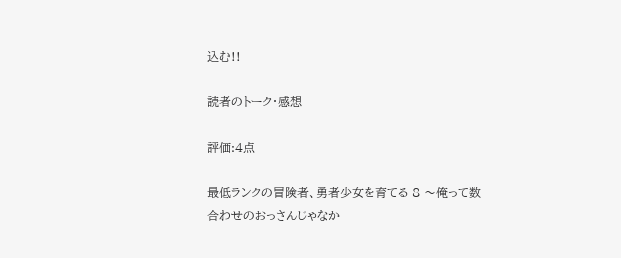込む!!

読者のトーク・感想

評価:4点

最低ランクの冒険者、勇者少女を育てる 8 〜俺って数合わせのおっさんじゃなか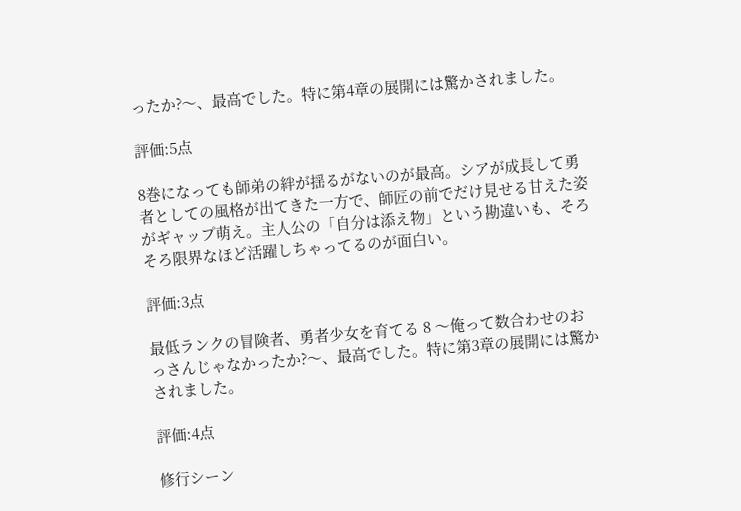ったか?〜、最高でした。特に第4章の展開には驚かされました。

評価:5点

8巻になっても師弟の絆が揺るがないのが最高。シアが成長して勇者としての風格が出てきた一方で、師匠の前でだけ見せる甘えた姿がギャップ萌え。主人公の「自分は添え物」という勘違いも、そろそろ限界なほど活躍しちゃってるのが面白い。

評価:3点

最低ランクの冒険者、勇者少女を育てる 8 〜俺って数合わせのおっさんじゃなかったか?〜、最高でした。特に第3章の展開には驚かされました。

評価:4点

修行シーン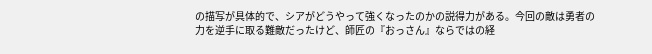の描写が具体的で、シアがどうやって強くなったのかの説得力がある。今回の敵は勇者の力を逆手に取る難敵だったけど、師匠の『おっさん』ならではの経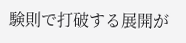験則で打破する展開が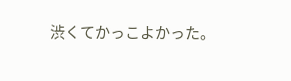渋くてかっこよかった。